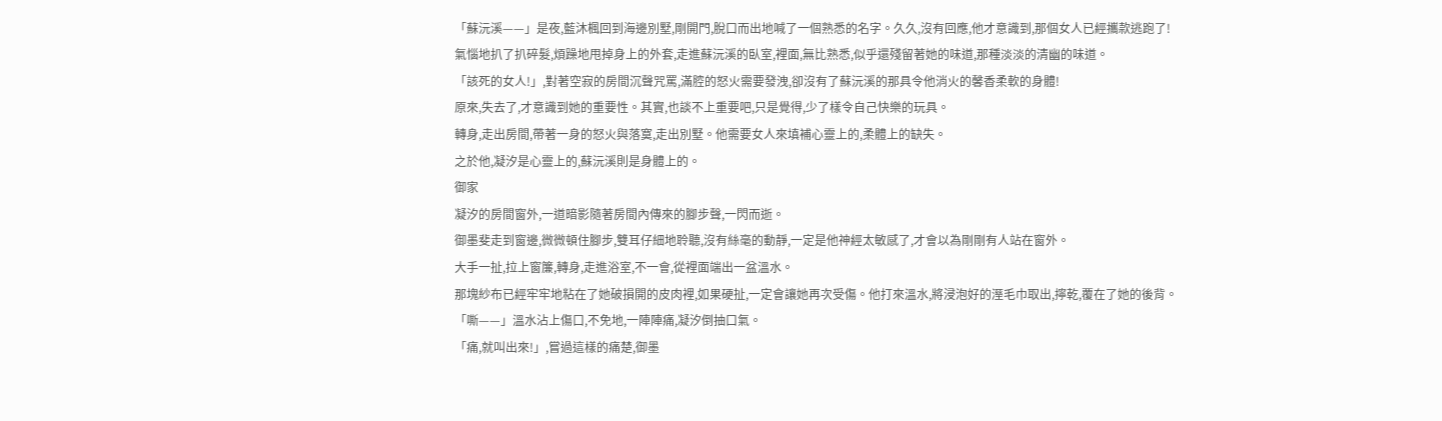「蘇沅溪——」是夜,藍沐楓回到海邊別墅,剛開門,脫口而出地喊了一個熟悉的名字。久久,沒有回應,他才意識到,那個女人已經攜款逃跑了!
氣惱地扒了扒碎髮,煩躁地甩掉身上的外套,走進蘇沅溪的臥室,裡面,無比熟悉,似乎還殘留著她的味道,那種淡淡的清幽的味道。
「該死的女人!」,對著空寂的房間沉聲咒罵,滿腔的怒火需要發洩,卻沒有了蘇沅溪的那具令他消火的馨香柔軟的身體!
原來,失去了,才意識到她的重要性。其實,也談不上重要吧,只是覺得,少了樣令自己快樂的玩具。
轉身,走出房間,帶著一身的怒火與落寞,走出別墅。他需要女人來填補心靈上的,柔體上的缺失。
之於他,凝汐是心靈上的,蘇沅溪則是身體上的。
御家
凝汐的房間窗外,一道暗影隨著房間內傳來的腳步聲,一閃而逝。
御墨斐走到窗邊,微微頓住腳步,雙耳仔細地聆聽,沒有絲毫的動靜,一定是他神經太敏感了,才會以為剛剛有人站在窗外。
大手一扯,拉上窗簾,轉身,走進浴室,不一會,從裡面端出一盆溫水。
那塊紗布已經牢牢地粘在了她破損開的皮肉裡,如果硬扯,一定會讓她再次受傷。他打來溫水,將浸泡好的溼毛巾取出,擰乾,覆在了她的後背。
「嘶——」溫水沾上傷口,不免地,一陣陣痛,凝汐倒抽口氣。
「痛,就叫出來!」,嘗過這樣的痛楚,御墨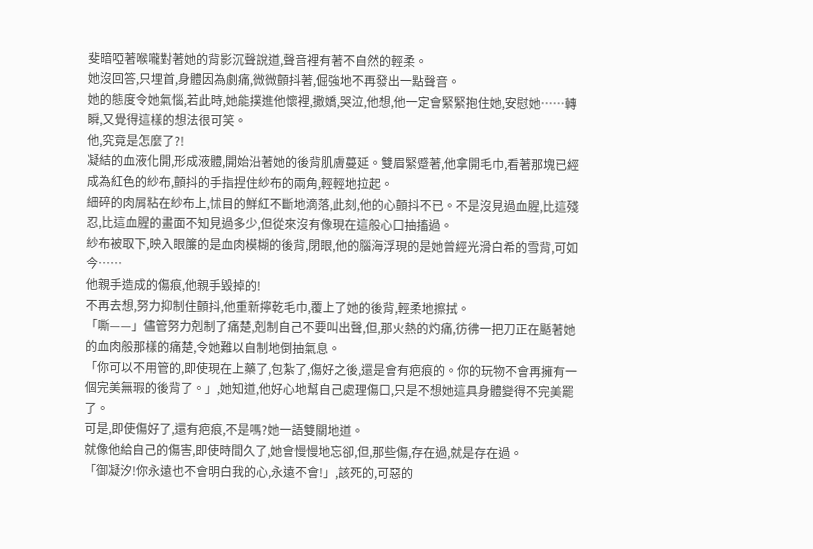斐暗啞著喉嚨對著她的背影沉聲說道,聲音裡有著不自然的輕柔。
她沒回答,只埋首,身體因為劇痛,微微顫抖著,倔強地不再發出一點聲音。
她的態度令她氣惱,若此時,她能撲進他懷裡,撒嬌,哭泣,他想,他一定會緊緊抱住她,安慰她……轉瞬,又覺得這樣的想法很可笑。
他,究竟是怎麼了?!
凝結的血液化開,形成液體,開始沿著她的後背肌膚蔓延。雙眉緊蹙著,他拿開毛巾,看著那塊已經成為紅色的紗布,顫抖的手指捏住紗布的兩角,輕輕地拉起。
細碎的肉屑粘在紗布上,怵目的鮮紅不斷地滴落,此刻,他的心顫抖不已。不是沒見過血腥,比這殘忍,比這血腥的畫面不知見過多少,但從來沒有像現在這般心口抽搐過。
紗布被取下,映入眼簾的是血肉模糊的後背,閉眼,他的腦海浮現的是她曾經光滑白希的雪背,可如今……
他親手造成的傷痕,他親手毀掉的!
不再去想,努力抑制住顫抖,他重新擰乾毛巾,覆上了她的後背,輕柔地擦拭。
「嘶——」儘管努力剋制了痛楚,剋制自己不要叫出聲,但,那火熱的灼痛,彷彿一把刀正在颳著她的血肉般那樣的痛楚,令她難以自制地倒抽氣息。
「你可以不用管的,即使現在上藥了,包紮了,傷好之後,還是會有疤痕的。你的玩物不會再擁有一個完美無瑕的後背了。」,她知道,他好心地幫自己處理傷口,只是不想她這具身體變得不完美罷了。
可是,即使傷好了,還有疤痕,不是嗎?她一語雙關地道。
就像他給自己的傷害,即使時間久了,她會慢慢地忘卻,但,那些傷,存在過,就是存在過。
「御凝汐!你永遠也不會明白我的心,永遠不會!」,該死的,可惡的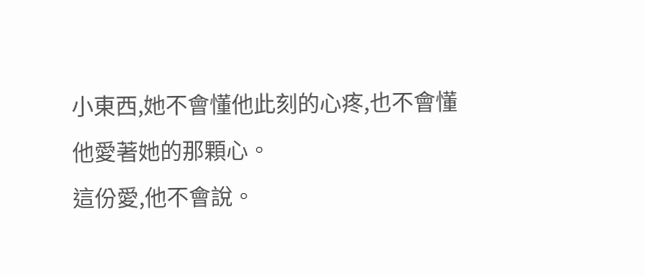小東西,她不會懂他此刻的心疼,也不會懂他愛著她的那顆心。
這份愛,他不會說。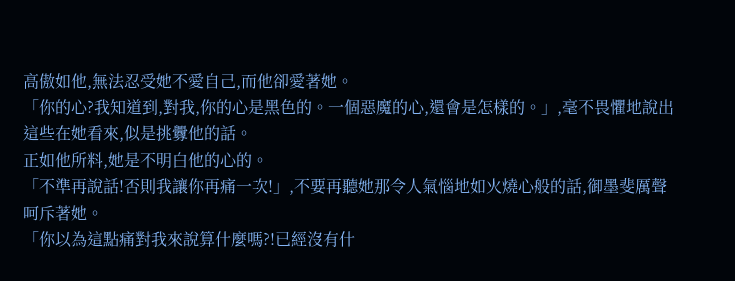高傲如他,無法忍受她不愛自己,而他卻愛著她。
「你的心?我知道到,對我,你的心是黑色的。一個惡魔的心,還會是怎樣的。」,毫不畏懼地說出這些在她看來,似是挑釁他的話。
正如他所料,她是不明白他的心的。
「不準再說話!否則我讓你再痛一次!」,不要再聽她那令人氣惱地如火燒心般的話,御墨斐厲聲呵斥著她。
「你以為這點痛對我來說算什麼嗎?!已經沒有什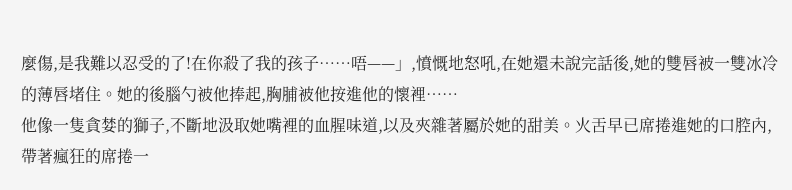麼傷,是我難以忍受的了!在你殺了我的孩子……唔——」,憤慨地怒吼,在她還未說完話後,她的雙唇被一雙冰冷的薄唇堵住。她的後腦勺被他捧起,胸脯被他按進他的懷裡……
他像一隻貪婪的獅子,不斷地汲取她嘴裡的血腥味道,以及夾雜著屬於她的甜美。火舌早已席捲進她的口腔內,帶著瘋狂的席捲一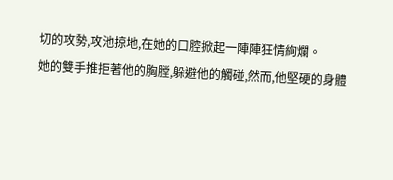切的攻勢,攻池掠地,在她的口腔掀起一陣陣狂情絢爛。
她的雙手推拒著他的胸膛,躲避他的觸碰,然而,他堅硬的身體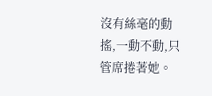沒有絲毫的動搖,一動不動,只管席捲著她。